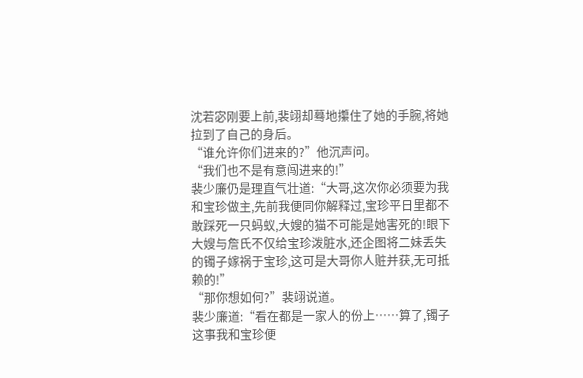沈若宓刚要上前,裴翊却蓦地攥住了她的手腕,将她拉到了自己的身后。
“谁允许你们进来的?”他沉声问。
“我们也不是有意闯进来的!”
裴少廉仍是理直气壮道:“大哥,这次你必须要为我和宝珍做主,先前我便同你解释过,宝珍平日里都不敢踩死一只蚂蚁,大嫂的猫不可能是她害死的!眼下大嫂与詹氏不仅给宝珍泼脏水,还企图将二妹丢失的镯子嫁祸于宝珍,这可是大哥你人赃并获,无可抵赖的!”
“那你想如何?”裴翊说道。
裴少廉道:“看在都是一家人的份上……算了,镯子这事我和宝珍便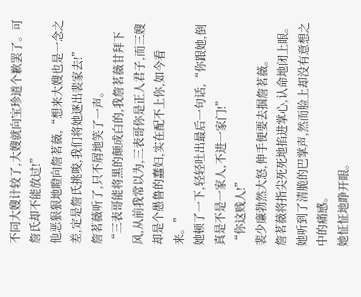不同大嫂计较了,大嫂就向宝珍道个歉罢了。可詹氏却不能放过!”
他恶狠狠地瞪向詹茗薇,“想来大嫂也是一念之差,定是詹氏挑唆,我们将她逐出裴家去!”
詹茗薇听了,只不屑地笑了一声。
“三表哥能将黑的颠成白的,我詹茗薇甘拜下风,从前我常以为,三表哥你是正人君子,而三嫂却是个愚鲁的蠢妇,实在配不上你,如今看来。”
她顿了一下,轻轻吐出最后一句话,“你跟她,倒真是不是一家人,不进一家门!”
“你这贱人!”
裴少廉勃然大怒,伸手便要去掴詹茗薇。
詹茗薇将指尖死死地掐进掌心,认命地闭上眼。
她听到了清脆的巴掌声,然而脸上却没有意想之中的痛感。
她怔怔地睁开眼。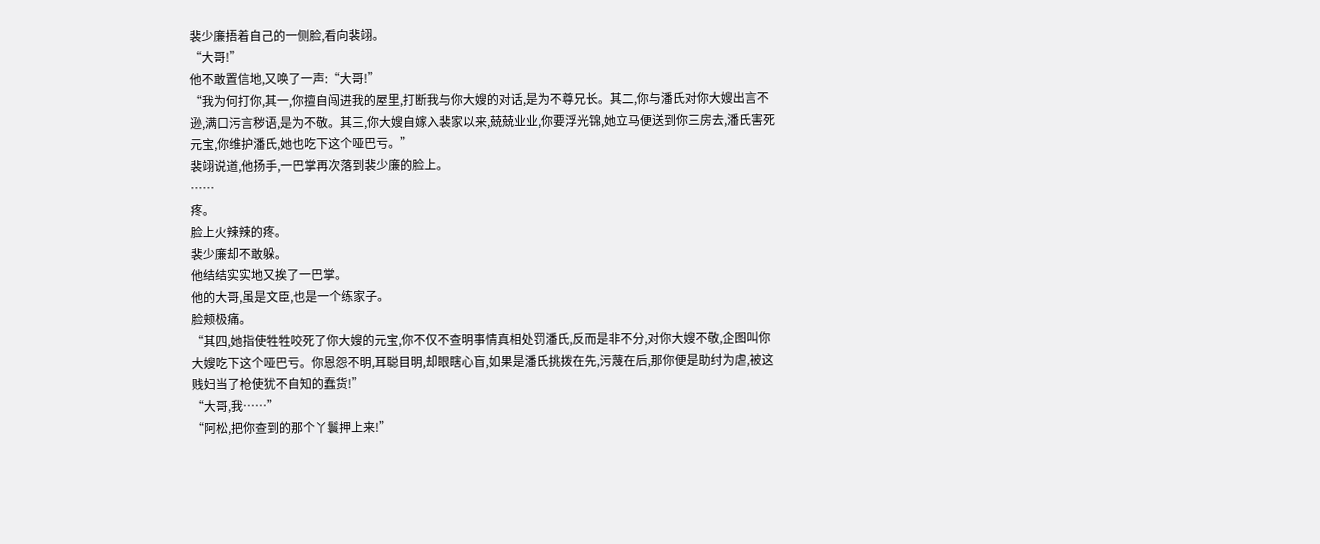裴少廉捂着自己的一侧脸,看向裴翊。
“大哥!”
他不敢置信地,又唤了一声:“大哥!”
“我为何打你,其一,你擅自闯进我的屋里,打断我与你大嫂的对话,是为不尊兄长。其二,你与潘氏对你大嫂出言不逊,满口污言秽语,是为不敬。其三,你大嫂自嫁入裴家以来,兢兢业业,你要浮光锦,她立马便送到你三房去,潘氏害死元宝,你维护潘氏,她也吃下这个哑巴亏。”
裴翊说道,他扬手,一巴掌再次落到裴少廉的脸上。
……
疼。
脸上火辣辣的疼。
裴少廉却不敢躲。
他结结实实地又挨了一巴掌。
他的大哥,虽是文臣,也是一个练家子。
脸颊极痛。
“其四,她指使牲牲咬死了你大嫂的元宝,你不仅不查明事情真相处罚潘氏,反而是非不分,对你大嫂不敬,企图叫你大嫂吃下这个哑巴亏。你恩怨不明,耳聪目明,却眼瞎心盲,如果是潘氏挑拨在先,污蔑在后,那你便是助纣为虐,被这贱妇当了枪使犹不自知的蠢货!”
“大哥,我……”
“阿松,把你查到的那个丫鬟押上来!”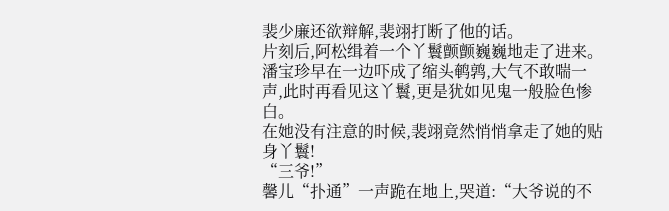裴少廉还欲辩解,裴翊打断了他的话。
片刻后,阿松缉着一个丫鬟颤颤巍巍地走了进来。
潘宝珍早在一边吓成了缩头鹌鹑,大气不敢喘一声,此时再看见这丫鬟,更是犹如见鬼一般脸色惨白。
在她没有注意的时候,裴翊竟然悄悄拿走了她的贴身丫鬟!
“三爷!”
馨儿“扑通”一声跪在地上,哭道:“大爷说的不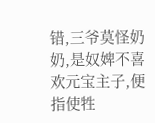错,三爷莫怪奶奶,是奴婢不喜欢元宝主子,便指使牲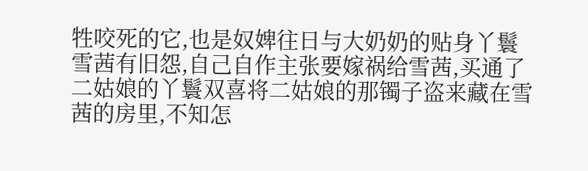牲咬死的它,也是奴婢往日与大奶奶的贴身丫鬟雪茜有旧怨,自己自作主张要嫁祸给雪茜,买通了二姑娘的丫鬟双喜将二姑娘的那镯子盗来藏在雪茜的房里,不知怎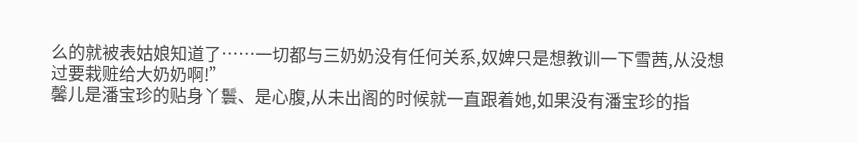么的就被表姑娘知道了……一切都与三奶奶没有任何关系,奴婢只是想教训一下雪茜,从没想过要栽赃给大奶奶啊!”
馨儿是潘宝珍的贴身丫鬟、是心腹,从未出阁的时候就一直跟着她,如果没有潘宝珍的指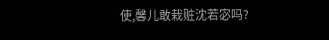使,馨儿敢栽赃沈若宓吗?